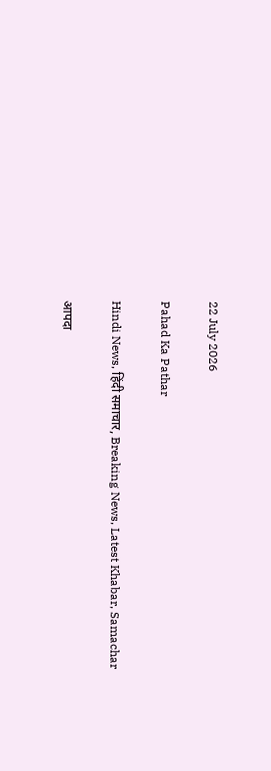22 July 2026

Pahad Ka Pathar

Hindi News, हिंदी समाचार, Breaking News, Latest Khabar, Samachar

आपदा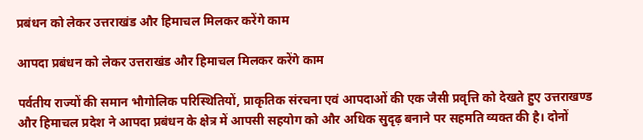प्रबंधन को लेकर उत्तराखंड और हिमाचल मिलकर करेंगे काम

आपदा प्रबंधन को लेकर उत्तराखंड और हिमाचल मिलकर करेंगे काम

पर्वतीय राज्यों की समान भौगोलिक परिस्थितियों, प्राकृतिक संरचना एवं आपदाओं की एक जैसी प्रवृत्ति को देखते हुए उत्तराखण्ड और हिमाचल प्रदेश ने आपदा प्रबंधन के क्षेत्र में आपसी सहयोग को और अधिक सुदृढ़ बनाने पर सहमति व्यक्त की है। दोनों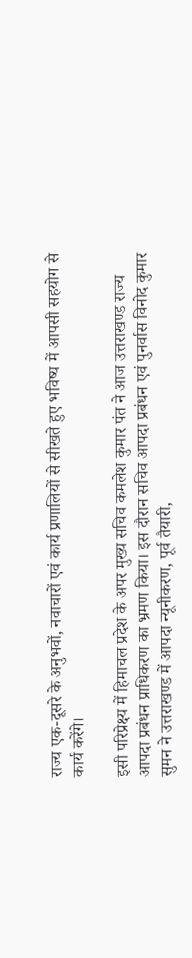राज्य एक-दूसरे के अनुभवों, नवाचारों एवं कार्य प्रणालियों से सीखते हुए भविष्य में आपसी सहयोग से कार्य करेंगे।

इसी परिप्रेक्ष्य में हिमाचल प्रदेश के अपर मुख्य सचिव कमलेश कुमार पंत ने आज उत्तराखण्ड राज्य आपदा प्रबंधन प्राधिकरण का भ्रमण किया। इस दौरान सचिव आपदा प्रबंधन एवं पुनर्वास विनोद कुमार सुमन ने उत्तराखण्ड में आपदा न्यूनीकरण, पूर्व तैयारी,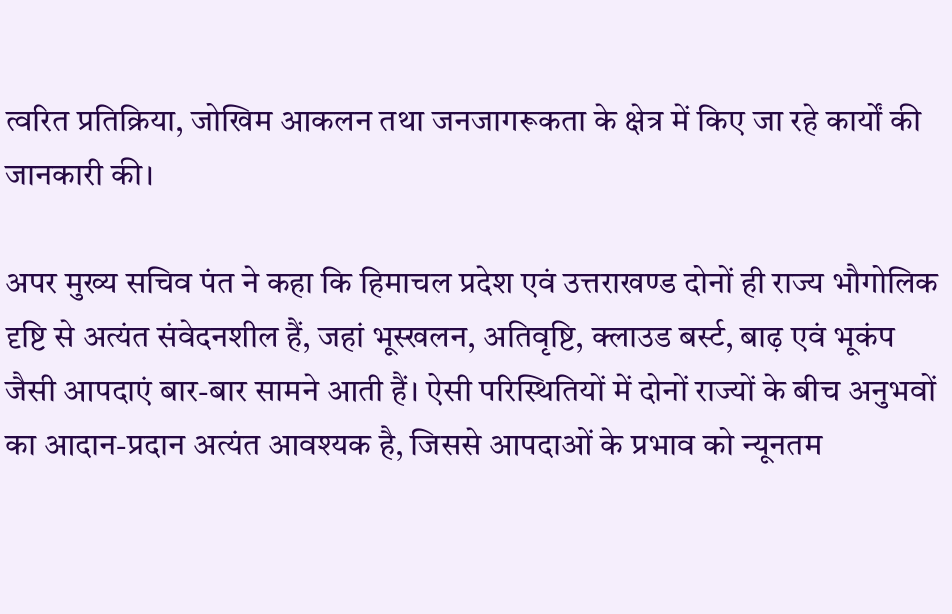त्वरित प्रतिक्रिया, जोखिम आकलन तथा जनजागरूकता के क्षेत्र में किए जा रहे कार्यों की जानकारी की।

अपर मुख्य सचिव पंत ने कहा कि हिमाचल प्रदेश एवं उत्तराखण्ड दोनों ही राज्य भौगोलिक दृष्टि से अत्यंत संवेदनशील हैं, जहां भूस्खलन, अतिवृष्टि, क्लाउड बर्स्ट, बाढ़ एवं भूकंप जैसी आपदाएं बार-बार सामने आती हैं। ऐसी परिस्थितियों में दोनों राज्यों के बीच अनुभवों का आदान-प्रदान अत्यंत आवश्यक है, जिससे आपदाओं के प्रभाव को न्यूनतम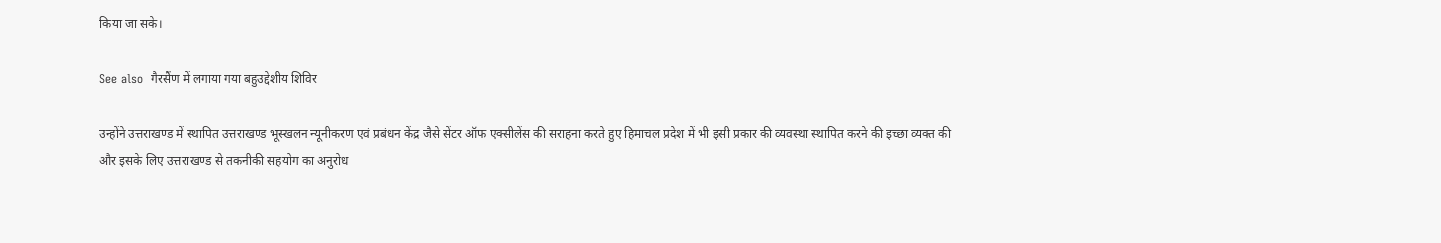किया जा सके।

See also  गैरसैंण में लगाया गया बहुउद्देशीय शिविर

उन्होंने उत्तराखण्ड में स्थापित उत्तराखण्ड भूस्खलन न्यूनीकरण एवं प्रबंधन केंद्र जैसे सेंटर ऑफ एक्सीलेंस की सराहना करते हुए हिमाचल प्रदेश में भी इसी प्रकार की व्यवस्था स्थापित करने की इच्छा व्यक्त की और इसके लिए उत्तराखण्ड से तकनीकी सहयोग का अनुरोध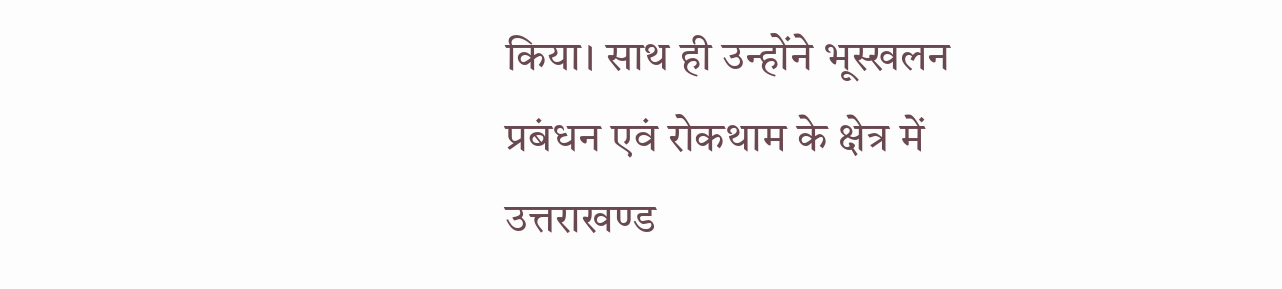किया। साथ ही उन्होंने भूस्खलन प्रबंधन एवं रोकथाम के क्षेत्र में उत्तराखण्ड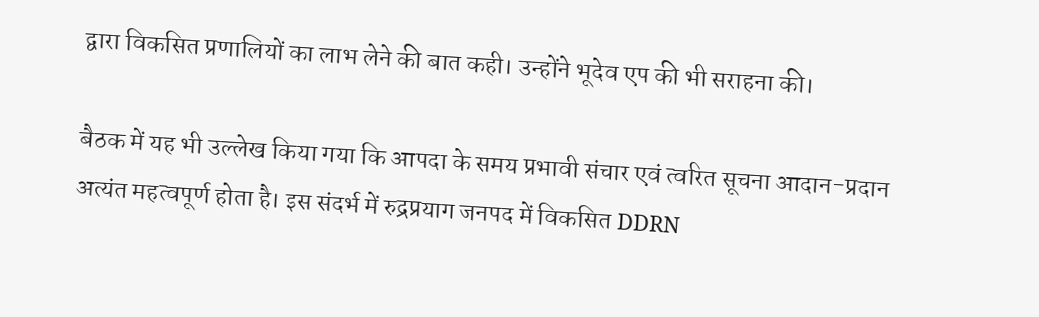द्वारा विकसित प्रणालियों का लाभ लेने की बात कही। उन्होंने भूदेव एप की भी सराहना की।

बैठक में यह भी उल्लेख किया गया कि आपदा के समय प्रभावी संचार एवं त्वरित सूचना आदान-प्रदान अत्यंत महत्वपूर्ण होता है। इस संदर्भ में रुद्रप्रयाग जनपद में विकसित DDRN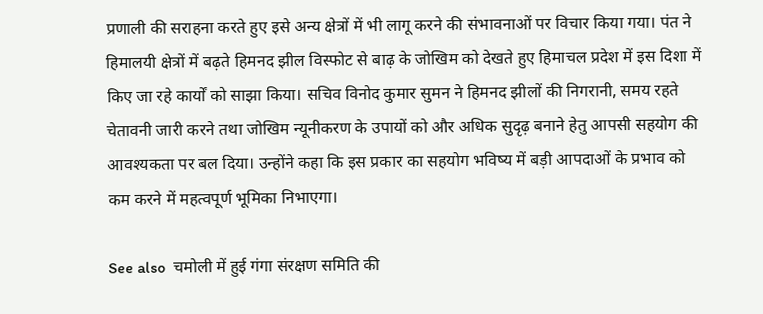प्रणाली की सराहना करते हुए इसे अन्य क्षेत्रों में भी लागू करने की संभावनाओं पर विचार किया गया। पंत ने हिमालयी क्षेत्रों में बढ़ते हिमनद झील विस्फोट से बाढ़ के जोखिम को देखते हुए हिमाचल प्रदेश में इस दिशा में किए जा रहे कार्यों को साझा किया। सचिव विनोद कुमार सुमन ने हिमनद झीलों की निगरानी, समय रहते चेतावनी जारी करने तथा जोखिम न्यूनीकरण के उपायों को और अधिक सुदृढ़ बनाने हेतु आपसी सहयोग की आवश्यकता पर बल दिया। उन्होंने कहा कि इस प्रकार का सहयोग भविष्य में बड़ी आपदाओं के प्रभाव को कम करने में महत्वपूर्ण भूमिका निभाएगा।

See also  चमोली में हुई गंगा संरक्षण समिति की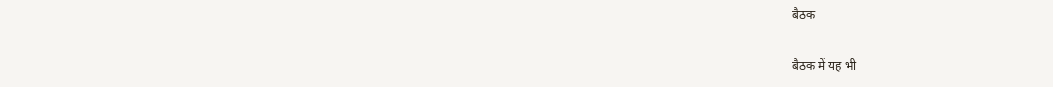बैठक

बैठक में यह भी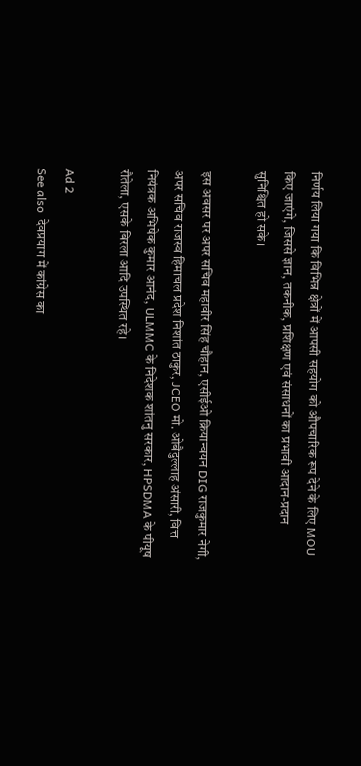निर्णय लिया गया कि विभिन्न क्षेत्रों में आपसी सहयोग को औपचारिक रूप देने के लिए MOU किए जाएंगे, जिससे ज्ञान, तकनीक, प्रशिक्षण एवं संसाधनों का प्रभावी आदान-प्रदान सुनिश्चित हो सके।

इस अवसर पर अपर सचिव महावीर सिंह चौहान, एसीईओ क्रियान्वयन DIG राजकुमार नेगी, अपर सचिव राजस्व हिमाचल प्रदेश निशांत ठाकुर, JCEO मो. ओबैदुल्लाह अंसारी, वित्त नियंत्रक अभिषेक कुमार आनंद, ULMMC के निदेशक शांतनु सरकार, HPSDMA के पीयूष रौतेला, एसके बिरला आदि उपस्थित रहे।

Ad 2
See also  देवप्रयाग में कांग्रेस का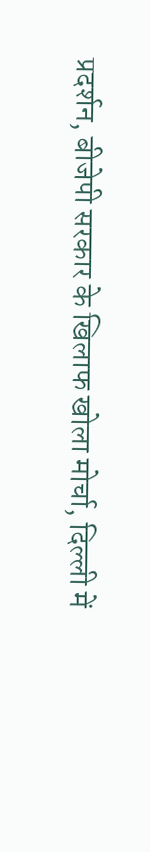प्रदर्शन, बीजेपी सरकार के खिलाफ खोला मोर्चा, दिल्ली में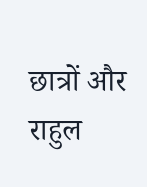छात्रों और राहुल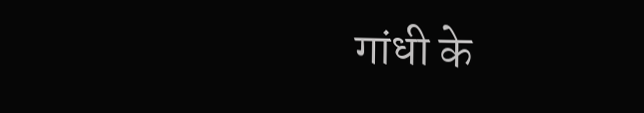गांधी के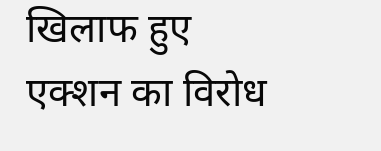खिलाफ हुए एक्शन का विरोध